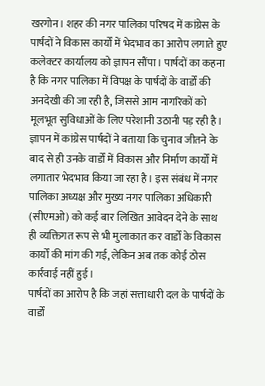खरगोन। शहर की नगर पालिका परिषद में कांग्रेस के पार्षदों ने विकास कार्यों में भेदभाव का आरोप लगाते हुए कलेक्टर कार्यालय को ज्ञापन सौंपा। पार्षदों का कहना है कि नगर पालिका में विपक्ष के पार्षदों के वार्डों की अनदेखी की जा रही है, जिससे आम नागरिकों को मूलभूत सुविधाओं के लिए परेशानी उठानी पड़ रही है।
ज्ञापन में कांग्रेस पार्षदों ने बताया कि चुनाव जीतने के बाद से ही उनके वार्डों में विकास और निर्माण कार्यों में लगातार भेदभाव किया जा रहा है। इस संबंध में नगर पालिका अध्यक्ष और मुख्य नगर पालिका अधिकारी (सीएमओ) को कई बार लिखित आवेदन देने के साथ ही व्यक्तिगत रूप से भी मुलाकात कर वार्डों के विकास कार्यों की मांग की गई, लेकिन अब तक कोई ठोस कार्रवाई नहीं हुई।
पार्षदों का आरोप है कि जहां सत्ताधारी दल के पार्षदों के वार्डों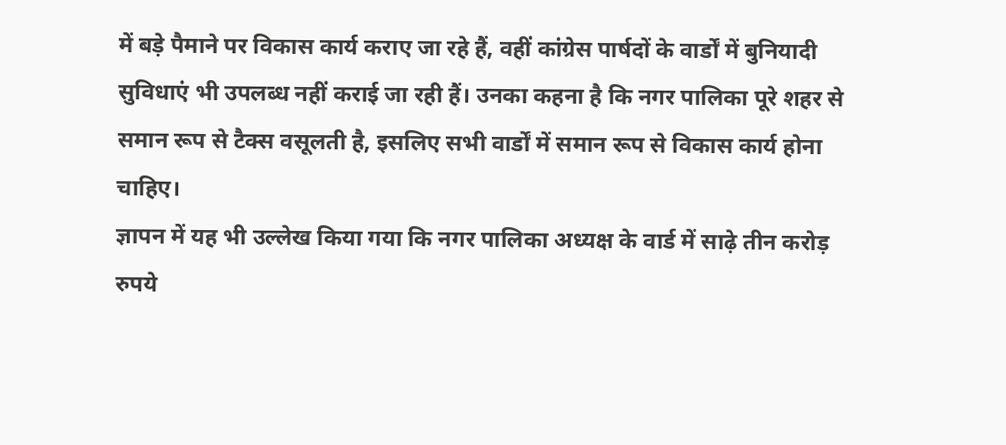में बड़े पैमाने पर विकास कार्य कराए जा रहे हैं, वहीं कांग्रेस पार्षदों के वार्डों में बुनियादी सुविधाएं भी उपलब्ध नहीं कराई जा रही हैं। उनका कहना है कि नगर पालिका पूरे शहर से समान रूप से टैक्स वसूलती है, इसलिए सभी वार्डों में समान रूप से विकास कार्य होना चाहिए।
ज्ञापन में यह भी उल्लेख किया गया कि नगर पालिका अध्यक्ष के वार्ड में साढ़े तीन करोड़ रुपये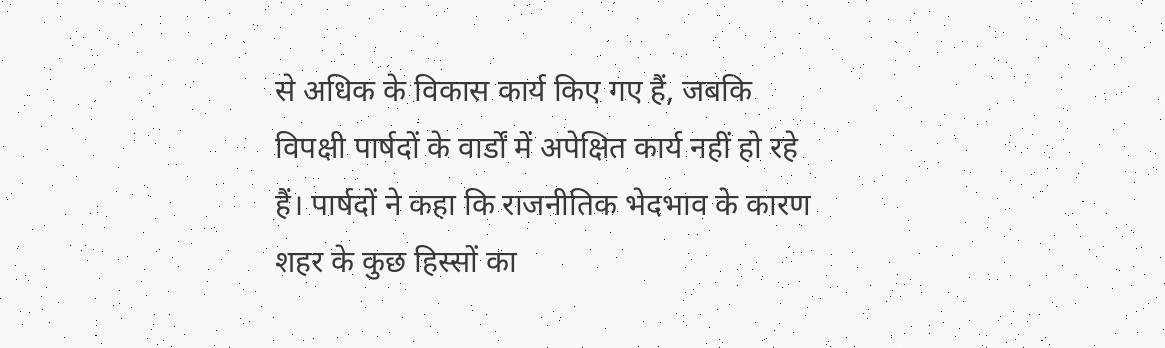से अधिक के विकास कार्य किए गए हैं, जबकि विपक्षी पार्षदों के वार्डों में अपेक्षित कार्य नहीं हो रहे हैं। पार्षदों ने कहा कि राजनीतिक भेदभाव के कारण शहर के कुछ हिस्सों का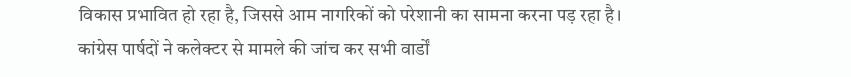विकास प्रभावित हो रहा है, जिससे आम नागरिकों को परेशानी का सामना करना पड़ रहा है।
कांग्रेस पार्षदों ने कलेक्टर से मामले की जांच कर सभी वार्डों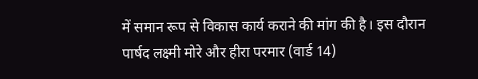में समान रूप से विकास कार्य कराने की मांग की है। इस दौरान पार्षद लक्ष्मी मोरे और हीरा परमार (वार्ड 14)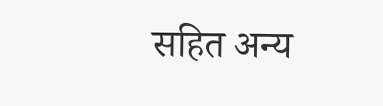सहित अन्य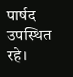पार्षद उपस्थित रहे।